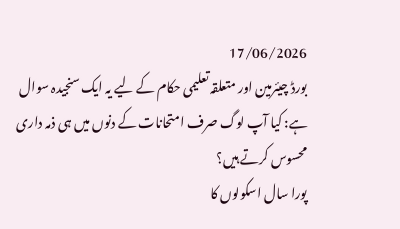17/06/2026
بورڈ چیئرمین اور متعلقہ تعلیمی حکام کے لیے یہ ایک سنجیدہ سوال ہے: کیا آپ لوگ صرف امتحانات کے دنوں میں ہی ذمہ داری محسوس کرتے ہیں؟
پورا سال اسکولوں کا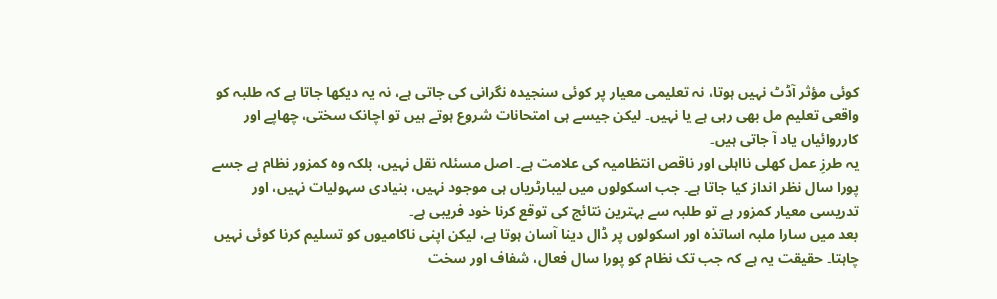کوئی مؤثر آڈٹ نہیں ہوتا، نہ تعلیمی معیار پر کوئی سنجیدہ نگرانی کی جاتی ہے، نہ یہ دیکھا جاتا ہے کہ طلبہ کو واقعی تعلیم مل بھی رہی ہے یا نہیں۔ لیکن جیسے ہی امتحانات شروع ہوتے ہیں تو اچانک سختی، چھاپے اور کارروائیاں یاد آ جاتی ہیں۔
یہ طرزِ عمل کھلی نااہلی اور ناقص انتظامیہ کی علامت ہے۔ اصل مسئلہ نقل نہیں، بلکہ وہ کمزور نظام ہے جسے پورا سال نظر انداز کیا جاتا ہے۔ جب اسکولوں میں لیبارٹریاں ہی موجود نہیں، بنیادی سہولیات نہیں، اور تدریسی معیار کمزور ہے تو طلبہ سے بہترین نتائج کی توقع کرنا خود فریبی ہے۔
بعد میں سارا ملبہ اساتذہ اور اسکولوں پر ڈال دینا آسان ہوتا ہے، لیکن اپنی ناکامیوں کو تسلیم کرنا کوئی نہیں چاہتا۔ حقیقت یہ ہے کہ جب تک نظام کو پورا سال فعال، شفاف اور سخت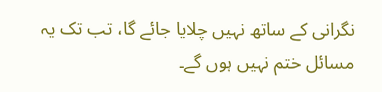نگرانی کے ساتھ نہیں چلایا جائے گا، تب تک یہ مسائل ختم نہیں ہوں گے۔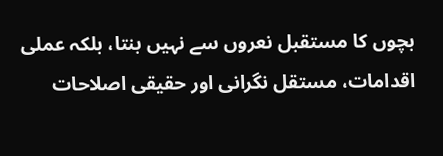بچوں کا مستقبل نعروں سے نہیں بنتا، بلکہ عملی اقدامات، مستقل نگرانی اور حقیقی اصلاحات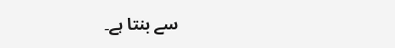سے بنتا ہے۔